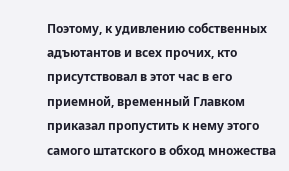Поэтому, к удивлению собственных адъютантов и всех прочих, кто присутствовал в этот час в его приемной, временный Главком приказал пропустить к нему этого самого штатского в обход множества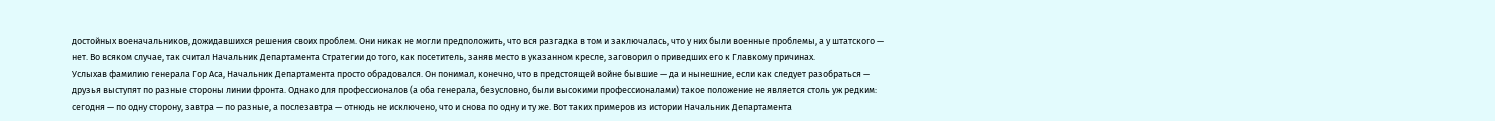достойных военачальников, дожидавшихся решения своих проблем. Они никак не могли предположить, что вся разгадка в том и заключалась, что у них были военные проблемы, а у штатского — нет. Во всяком случае, так считал Начальник Департамента Стратегии до того, как посетитель, заняв место в указанном кресле, заговорил о приведших его к Главкому причинах.
Услыхав фамилию генерала Гор Аса, Начальник Департамента просто обрадовался. Он понимал, конечно, что в предстоящей войне бывшие — да и нынешние, если как следует разобраться — друзья выступят по разные стороны линии фронта. Однако для профессионалов (а оба генерала, безусловно, были высокими профессионалами) такое положение не является столь уж редким: сегодня — по одну сторону, завтра — по разные, а послезавтра — отнюдь не исключено, что и снова по одну и ту же. Вот таких примеров из истории Начальник Департамента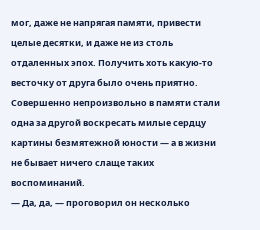мог, даже не напрягая памяти, привести целые десятки, и даже не из столь отдаленных эпох. Получить хоть какую-то весточку от друга было очень приятно. Совершенно непроизвольно в памяти стали одна за другой воскресать милые сердцу картины безмятежной юности — а в жизни не бывает ничего слаще таких воспоминаний.
— Да, да, — проговорил он несколько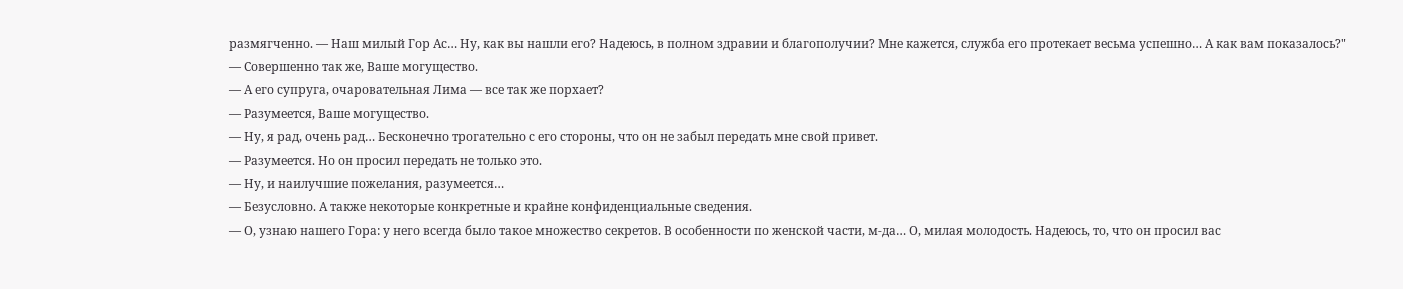размягченно. — Наш милый Гор Ас… Ну, как вы нашли его? Надеюсь, в полном здравии и благополучии? Мне кажется, служба его протекает весьма успешно… А как вам показалось?"
— Совершенно так же, Ваше могущество.
— А его супруга, очаровательная Лима — все так же порхает?
— Разумеется, Ваше могущество.
— Ну, я рад, очень рад… Бесконечно трогательно с его стороны, что он не забыл передать мне свой привет.
— Разумеется. Но он просил передать не только это.
— Ну, и наилучшие пожелания, разумеется…
— Безусловно. А также некоторые конкретные и крайне конфиденциальные сведения.
— О, узнаю нашего Гора: у него всегда было такое множество секретов. В особенности по женской части, м-да… О, милая молодость. Надеюсь, то, что он просил вас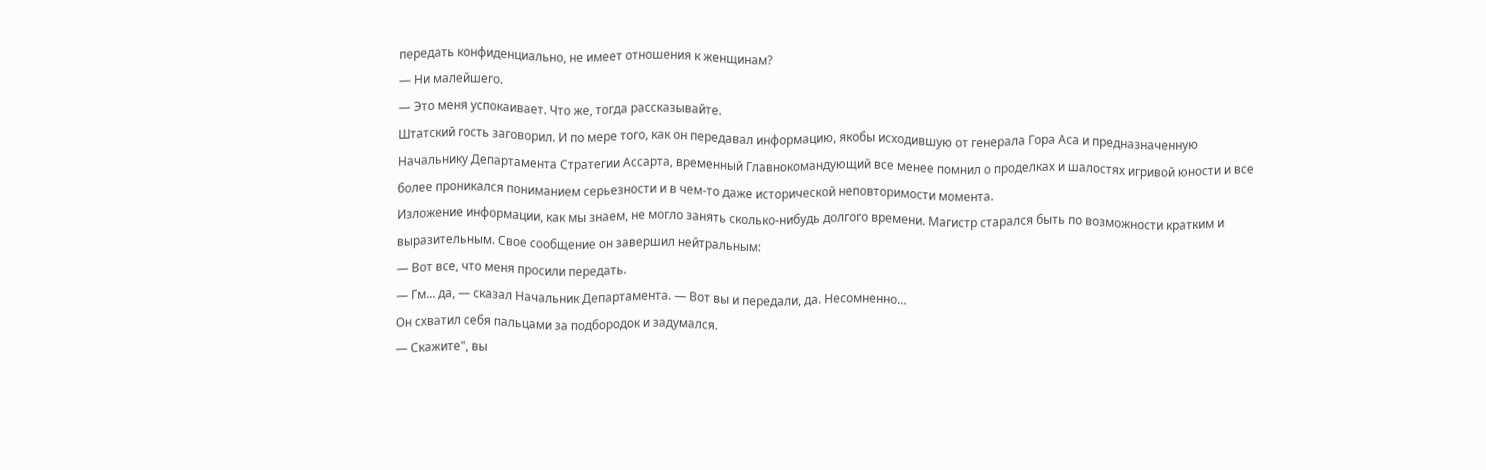передать конфиденциально, не имеет отношения к женщинам?
— Ни малейшего.
— Это меня успокаивает. Что же, тогда рассказывайте.
Штатский гость заговорил. И по мере того, как он передавал информацию, якобы исходившую от генерала Гора Аса и предназначенную Начальнику Департамента Стратегии Ассарта, временный Главнокомандующий все менее помнил о проделках и шалостях игривой юности и все более проникался пониманием серьезности и в чем-то даже исторической неповторимости момента.
Изложение информации, как мы знаем, не могло занять сколько-нибудь долгого времени. Магистр старался быть по возможности кратким и выразительным. Свое сообщение он завершил нейтральным:
— Вот все, что меня просили передать.
— Гм… да, — сказал Начальник Департамента. — Вот вы и передали, да. Несомненно…
Он схватил себя пальцами за подбородок и задумался.
— Скажите", вы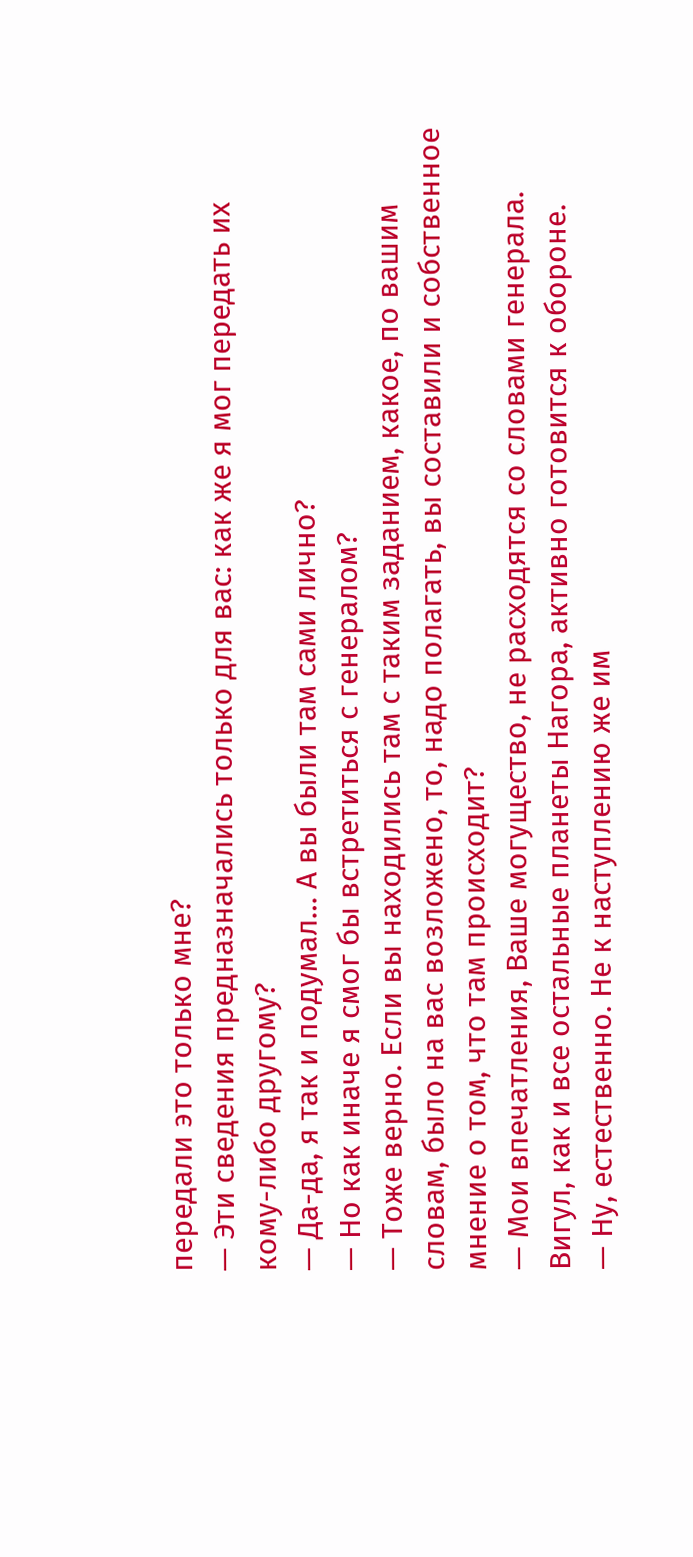передали это только мне?
— Эти сведения предназначались только для вас: как же я мог передать их кому-либо другому?
— Да-да, я так и подумал… А вы были там сами лично?
— Но как иначе я смог бы встретиться с генералом?
— Тоже верно. Если вы находились там с таким заданием, какое, по вашим словам, было на вас возложено, то, надо полагать, вы составили и собственное мнение о том, что там происходит?
— Мои впечатления, Ваше могущество, не расходятся со словами генерала. Вигул, как и все остальные планеты Нагора, активно готовится к обороне.
— Ну, естественно. Не к наступлению же им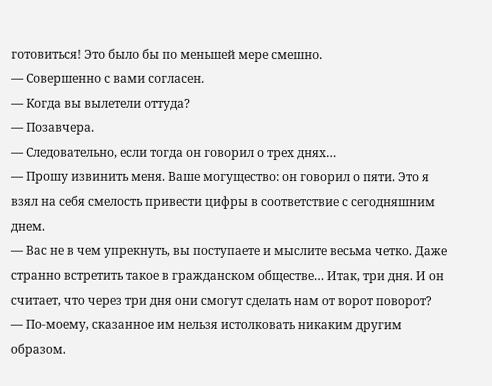готовиться! Это было бы по меньшей мере смешно.
— Совершенно с вами согласен.
— Когда вы вылетели оттуда?
— Позавчера.
— Следовательно, если тогда он говорил о трех днях…
— Прошу извинить меня. Ваше могущество: он говорил о пяти. Это я взял на себя смелость привести цифры в соответствие с сегодняшним днем.
— Вас не в чем упрекнуть, вы поступаете и мыслите весьма четко. Даже странно встретить такое в гражданском обществе… Итак, три дня. И он считает, что через три дня они смогут сделать нам от ворот поворот?
— По-моему, сказанное им нельзя истолковать никаким другим образом.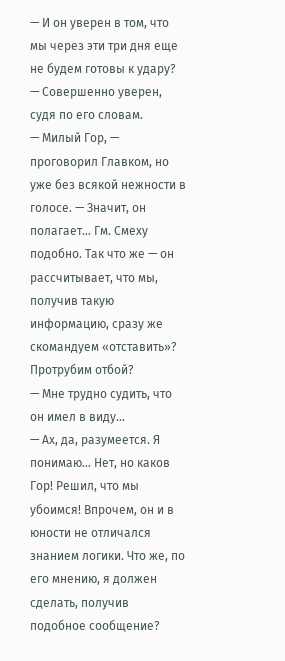— И он уверен в том, что мы через эти три дня еще не будем готовы к удару?
— Совершенно уверен, судя по его словам.
— Милый Гор, — проговорил Главком, но уже без всякой нежности в голосе. — Значит, он полагает… Гм. Смеху подобно. Так что же — он рассчитывает, что мы, получив такую информацию, сразу же скомандуем «отставить»? Протрубим отбой?
— Мне трудно судить, что он имел в виду…
— Ах, да, разумеется. Я понимаю… Нет, но каков Гор! Решил, что мы убоимся! Впрочем, он и в юности не отличался знанием логики. Что же, по его мнению, я должен сделать, получив подобное сообщение?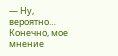— Ну, вероятно… Конечно, мое мнение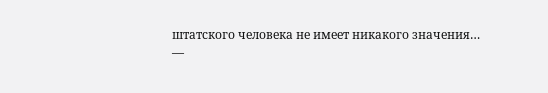штатского человека не имеет никакого значения…
—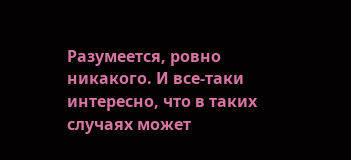Разумеется, ровно никакого. И все-таки интересно, что в таких случаях может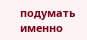подумать именно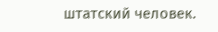штатский человек.